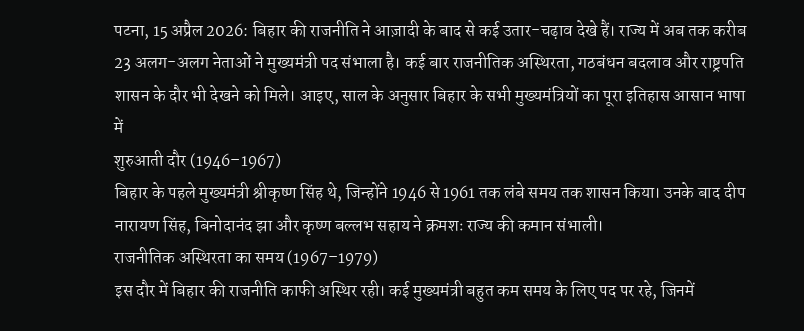पटना, 15 अप्रैल 2026: बिहार की राजनीति ने आज़ादी के बाद से कई उतार-चढ़ाव देखे हैं। राज्य में अब तक करीब 23 अलग-अलग नेताओं ने मुख्यमंत्री पद संभाला है। कई बार राजनीतिक अस्थिरता, गठबंधन बदलाव और राष्ट्रपति शासन के दौर भी देखने को मिले। आइए, साल के अनुसार बिहार के सभी मुख्यमंत्रियों का पूरा इतिहास आसान भाषा में
शुरुआती दौर (1946–1967)
बिहार के पहले मुख्यमंत्री श्रीकृष्ण सिंह थे, जिन्होंने 1946 से 1961 तक लंबे समय तक शासन किया। उनके बाद दीप नारायण सिंह, बिनोदानंद झा और कृष्ण बल्लभ सहाय ने क्रमशः राज्य की कमान संभाली।
राजनीतिक अस्थिरता का समय (1967–1979)
इस दौर में बिहार की राजनीति काफी अस्थिर रही। कई मुख्यमंत्री बहुत कम समय के लिए पद पर रहे, जिनमें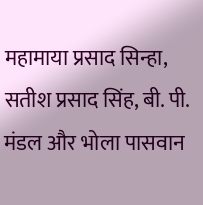महामाया प्रसाद सिन्हा, सतीश प्रसाद सिंह, बी. पी. मंडल और भोला पासवान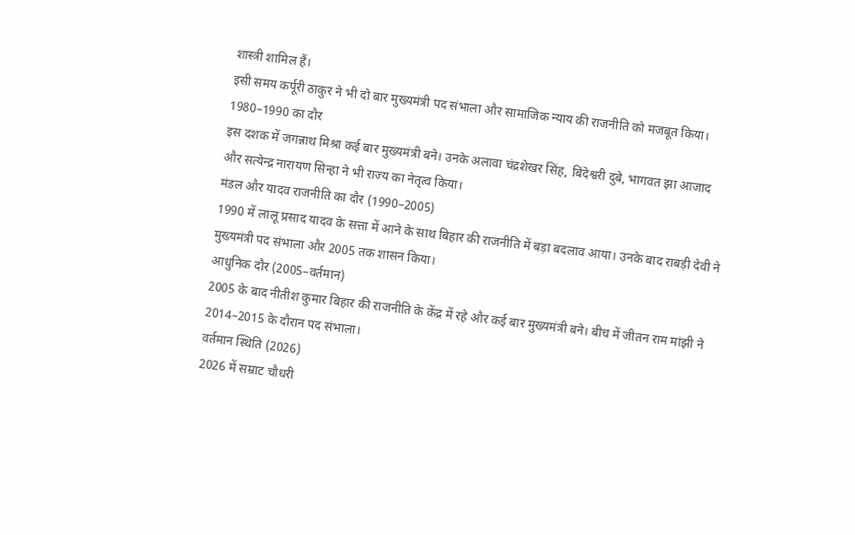शास्त्री शामिल हैं।
इसी समय कर्पूरी ठाकुर ने भी दो बार मुख्यमंत्री पद संभाला और सामाजिक न्याय की राजनीति को मजबूत किया।
1980–1990 का दौर
इस दशक में जगन्नाथ मिश्रा कई बार मुख्यमंत्री बने। उनके अलावा चंद्रशेखर सिंह, बिंदेश्वरी दुबे, भागवत झा आजाद और सत्येन्द्र नारायण सिन्हा ने भी राज्य का नेतृत्व किया।
मंडल और यादव राजनीति का दौर (1990–2005)
1990 में लालू प्रसाद यादव के सत्ता में आने के साथ बिहार की राजनीति में बड़ा बदलाव आया। उनके बाद राबड़ी देवी ने मुख्यमंत्री पद संभाला और 2005 तक शासन किया।
आधुनिक दौर (2005–वर्तमान)
2005 के बाद नीतीश कुमार बिहार की राजनीति के केंद्र में रहे और कई बार मुख्यमंत्री बने। बीच में जीतन राम मांझी ने 2014–2015 के दौरान पद संभाला।
वर्तमान स्थिति (2026)
2026 में सम्राट चौधरी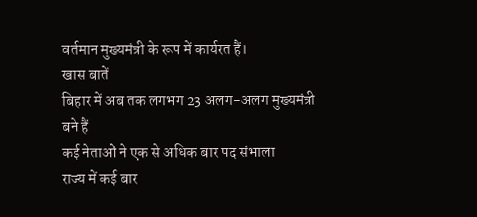वर्तमान मुख्यमंत्री के रूप में कार्यरत हैं।
खास बातें
बिहार में अब तक लगभग 23 अलग-अलग मुख्यमंत्री बने हैं
कई नेताओं ने एक से अधिक बार पद संभाला
राज्य में कई बार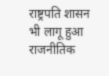राष्ट्रपति शासन भी लागू हुआ
राजनीतिक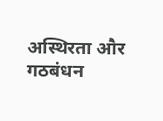अस्थिरता और गठबंधन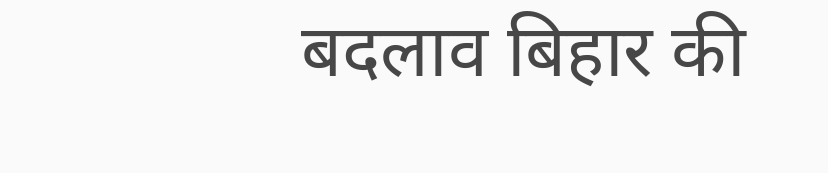बदलाव बिहार की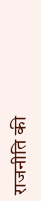राजनीति की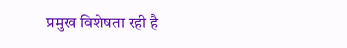प्रमुख विशेषता रही है